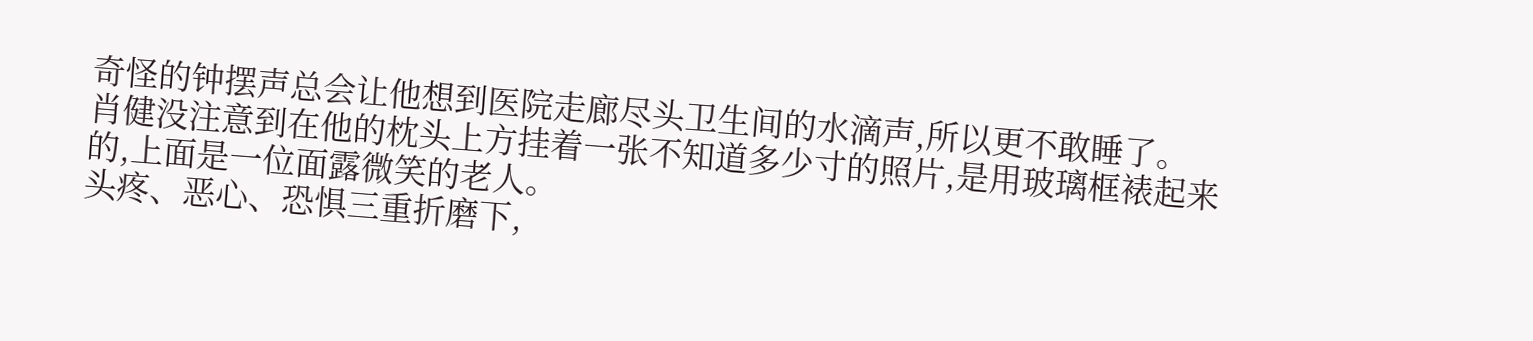奇怪的钟摆声总会让他想到医院走廊尽头卫生间的水滴声,所以更不敢睡了。
肖健没注意到在他的枕头上方挂着一张不知道多少寸的照片,是用玻璃框裱起来的,上面是一位面露微笑的老人。
头疼、恶心、恐惧三重折磨下,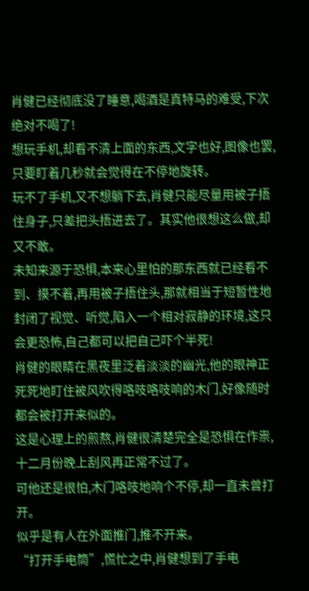肖健已经彻底没了睡意,喝酒是真特马的难受,下次绝对不喝了!
想玩手机,却看不清上面的东西,文字也好,图像也罢,只要盯着几秒就会觉得在不停地旋转。
玩不了手机,又不想躺下去,肖健只能尽量用被子捂住身子,只差把头捂进去了。其实他很想这么做,却又不敢。
未知来源于恐惧,本来心里怕的那东西就已经看不到、摸不着,再用被子捂住头,那就相当于短暂性地封闭了视觉、听觉,陷入一个相对寂静的环境,这只会更恐怖,自己都可以把自己吓个半死!
肖健的眼睛在黑夜里泛着淡淡的幽光,他的眼神正死死地盯住被风吹得咯吱咯吱响的木门,好像随时都会被打开来似的。
这是心理上的煎熬,肖健很清楚完全是恐惧在作祟,十二月份晚上刮风再正常不过了。
可他还是很怕,木门咯吱地响个不停,却一直未曾打开。
似乎是有人在外面推门,推不开来。
“打开手电筒”,慌忙之中,肖健想到了手电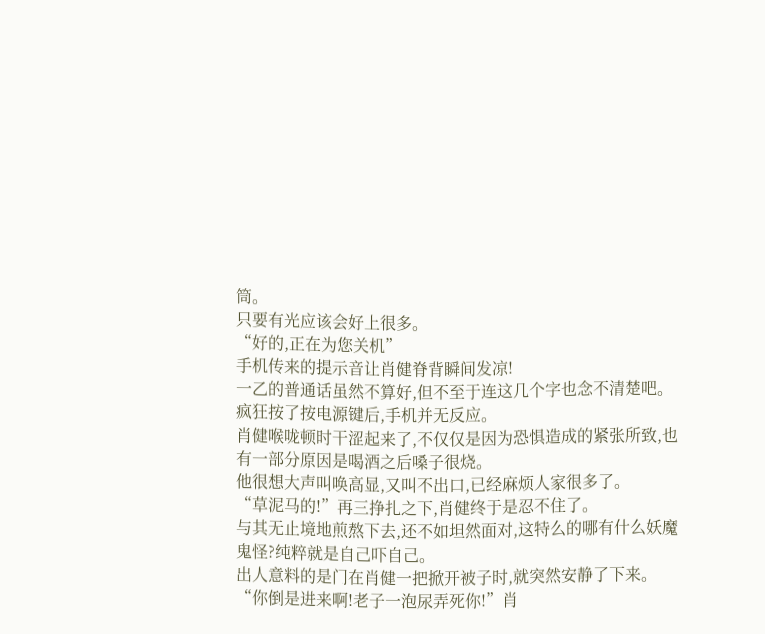筒。
只要有光应该会好上很多。
“好的,正在为您关机”
手机传来的提示音让肖健脊背瞬间发凉!
一乙的普通话虽然不算好,但不至于连这几个字也念不清楚吧。
疯狂按了按电源键后,手机并无反应。
肖健喉咙顿时干涩起来了,不仅仅是因为恐惧造成的紧张所致,也有一部分原因是喝酒之后嗓子很烧。
他很想大声叫唤高显,又叫不出口,已经麻烦人家很多了。
“草泥马的!”再三挣扎之下,肖健终于是忍不住了。
与其无止境地煎熬下去,还不如坦然面对,这特么的哪有什么妖魔鬼怪?纯粹就是自己吓自己。
出人意料的是门在肖健一把掀开被子时,就突然安静了下来。
“你倒是进来啊!老子一泡尿弄死你!”肖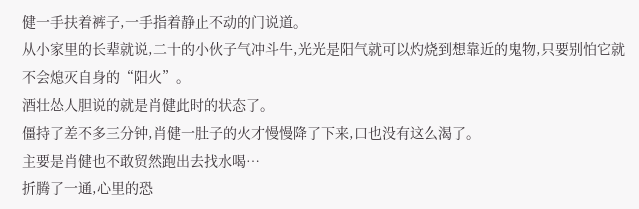健一手扶着裤子,一手指着静止不动的门说道。
从小家里的长辈就说,二十的小伙子气冲斗牛,光光是阳气就可以灼烧到想靠近的鬼物,只要别怕它就不会熄灭自身的“阳火”。
酒壮怂人胆说的就是肖健此时的状态了。
僵持了差不多三分钟,肖健一肚子的火才慢慢降了下来,口也没有这么渴了。
主要是肖健也不敢贸然跑出去找水喝…
折腾了一通,心里的恐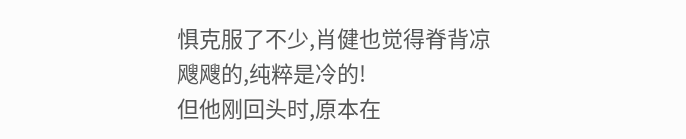惧克服了不少,肖健也觉得脊背凉飕飕的,纯粹是冷的!
但他刚回头时,原本在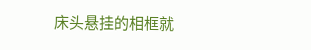床头悬挂的相框就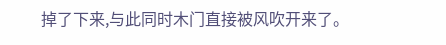掉了下来,与此同时木门直接被风吹开来了。